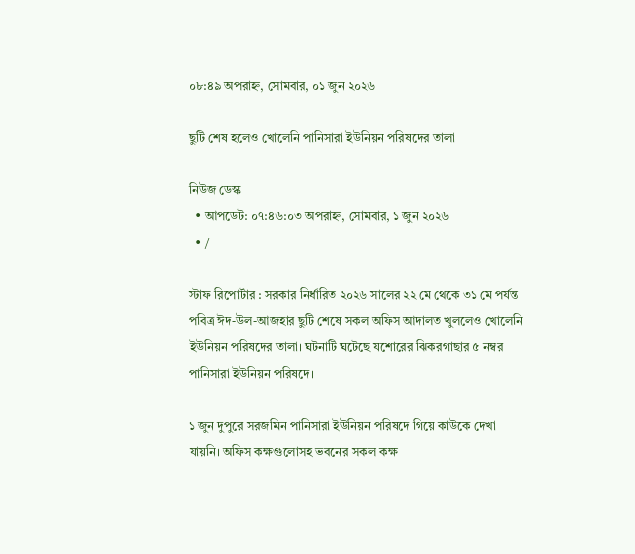০৮:৪৯ অপরাহ্ন, সোমবার, ০১ জুন ২০২৬

ছুটি শেষ হলেও খোলেনি পানিসারা ইউনিয়ন পরিষদের তালা

নিউজ ডেস্ক
  • আপডেট: ০৭:৪৬:০৩ অপরাহ্ন, সোমবার, ১ জুন ২০২৬
  • /

স্টাফ রিপোর্টার : সরকার নির্ধারিত ২০২৬ সালের ২২ মে থেকে ৩১ মে পর্যন্ত পবিত্র ঈদ-উল-আজহার ছুটি শেষে সকল অফিস আদালত খুললেও খোলেনি ইউনিয়ন পরিষদের তালা। ঘটনাটি ঘটেছে যশোরের ঝিকরগাছার ৫ নম্বর পানিসারা ইউনিয়ন পরিষদে।

১ জুন দুপুরে সরজমিন পানিসারা ইউনিয়ন পরিষদে গিয়ে কাউকে দেখা যায়নি। অফিস কক্ষগুলোসহ ভবনের সকল কক্ষ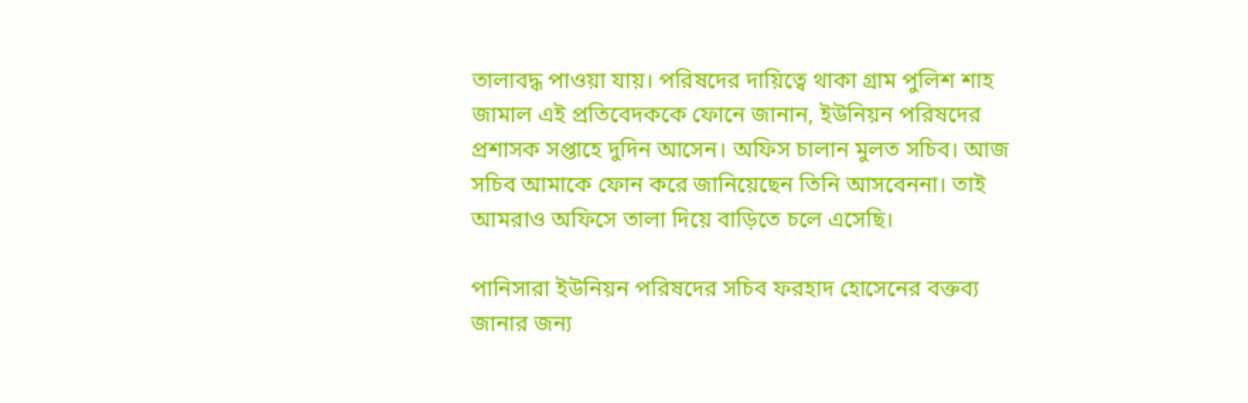তালাবদ্ধ পাওয়া যায়। পরিষদের দায়িত্বে থাকা গ্রাম পুলিশ শাহ জামাল এই প্রতিবেদককে ফোনে জানান, ইউনিয়ন পরিষদের প্রশাসক সপ্তাহে দুদিন আসেন। অফিস চালান মুলত সচিব। আজ সচিব আমাকে ফোন করে জানিয়েছেন তিনি আসবেননা। তাই আমরাও অফিসে তালা দিয়ে বাড়িতে চলে এসেছি।

পানিসারা ইউনিয়ন পরিষদের সচিব ফরহাদ হোসেনের বক্তব্য জানার জন্য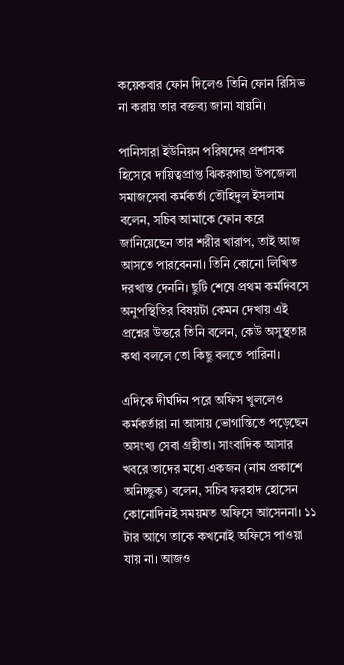কয়েকবার ফোন দিলেও তিনি ফোন রিসিভ না করায় তার বক্তব্য জানা যায়নি।

পানিসারা ইউনিয়ন পরিষদের প্রশাসক হিসেবে দায়িত্বপ্রাপ্ত ঝিকরগাছা উপজেলা সমাজসেবা কর্মকর্তা তৌহিদুল ইসলাম বলেন, সচিব আমাকে ফোন করে জানিয়েছেন তার শরীর খারাপ, তাই আজ আসতে পারবেননা। তিনি কোনো লিখিত দরখাস্ত দেননি। ছুটি শেষে প্রথম কর্মদিবসে অনুপস্থিতির বিষয়টা কেমন দেখায় এই প্রশ্নের উত্তরে তিনি বলেন, কেউ অসুস্থতার কথা বললে তো কিছু বলতে পারিনা।

এদিকে দীর্ঘদিন পরে অফিস খুললেও কর্মকর্তারা না আসায় ভোগান্তিতে পড়েছেন অসংখ্য সেবা গ্রহীতা। সাংবাদিক আসার খবরে তাদের মধ্যে একজন (নাম প্রকাশে অনিচ্ছুক) বলেন, সচিব ফরহাদ হোসেন কোনোদিনই সময়মত অফিসে আসেননা। ১১ টার আগে তাকে কখনোই অফিসে পাওয়া যায় না। আজও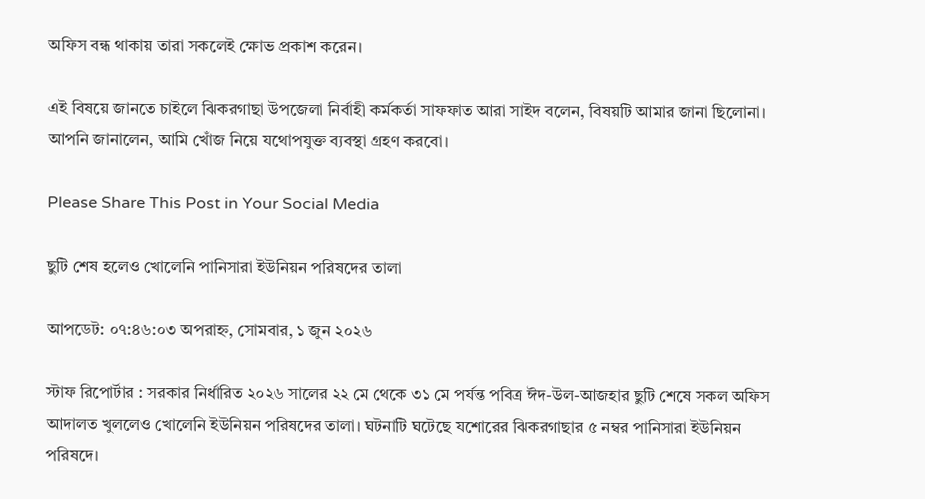অফিস বন্ধ থাকায় তারা সকলেই ক্ষোভ প্রকাশ করেন।

এই বিষয়ে জানতে চাইলে ঝিকরগাছা উপজেলা নির্বাহী কর্মকর্তা সাফফাত আরা সাইদ বলেন, বিষয়টি আমার জানা ছিলোনা। আপনি জানালেন, আমি খোঁজ নিয়ে যথোপযুক্ত ব্যবস্থা গ্রহণ করবো।

Please Share This Post in Your Social Media

ছুটি শেষ হলেও খোলেনি পানিসারা ইউনিয়ন পরিষদের তালা

আপডেট: ০৭:৪৬:০৩ অপরাহ্ন, সোমবার, ১ জুন ২০২৬

স্টাফ রিপোর্টার : সরকার নির্ধারিত ২০২৬ সালের ২২ মে থেকে ৩১ মে পর্যন্ত পবিত্র ঈদ-উল-আজহার ছুটি শেষে সকল অফিস আদালত খুললেও খোলেনি ইউনিয়ন পরিষদের তালা। ঘটনাটি ঘটেছে যশোরের ঝিকরগাছার ৫ নম্বর পানিসারা ইউনিয়ন পরিষদে।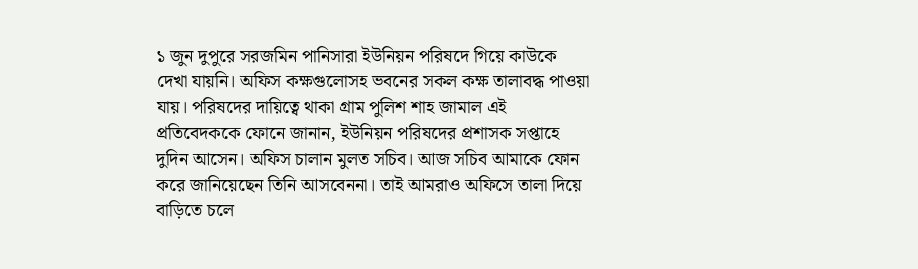১ জুন দুপুরে সরজমিন পানিসারা ইউনিয়ন পরিষদে গিয়ে কাউকে দেখা যায়নি। অফিস কক্ষগুলোসহ ভবনের সকল কক্ষ তালাবদ্ধ পাওয়া যায়। পরিষদের দায়িত্বে থাকা গ্রাম পুলিশ শাহ জামাল এই প্রতিবেদককে ফোনে জানান, ইউনিয়ন পরিষদের প্রশাসক সপ্তাহে দুদিন আসেন। অফিস চালান মুলত সচিব। আজ সচিব আমাকে ফোন করে জানিয়েছেন তিনি আসবেননা। তাই আমরাও অফিসে তালা দিয়ে বাড়িতে চলে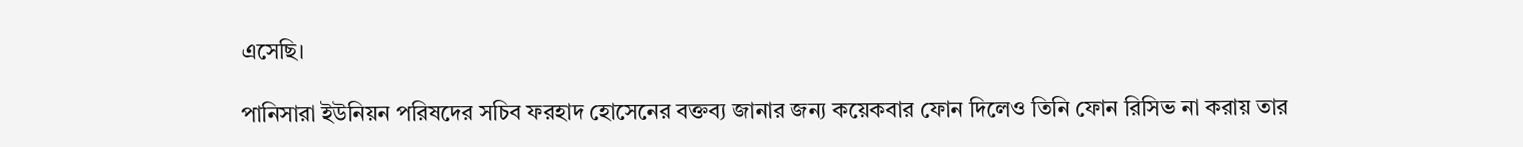এসেছি।

পানিসারা ইউনিয়ন পরিষদের সচিব ফরহাদ হোসেনের বক্তব্য জানার জন্য কয়েকবার ফোন দিলেও তিনি ফোন রিসিভ না করায় তার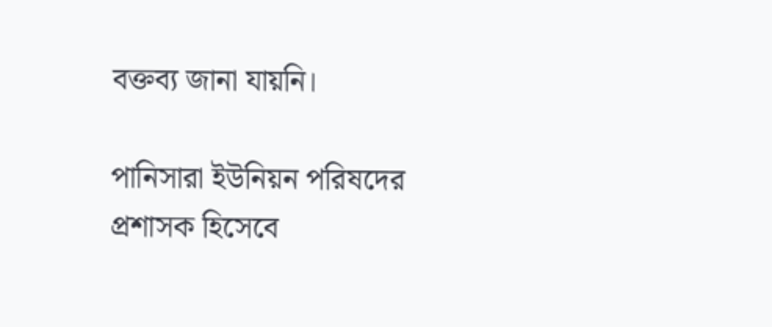বক্তব্য জানা যায়নি।

পানিসারা ইউনিয়ন পরিষদের প্রশাসক হিসেবে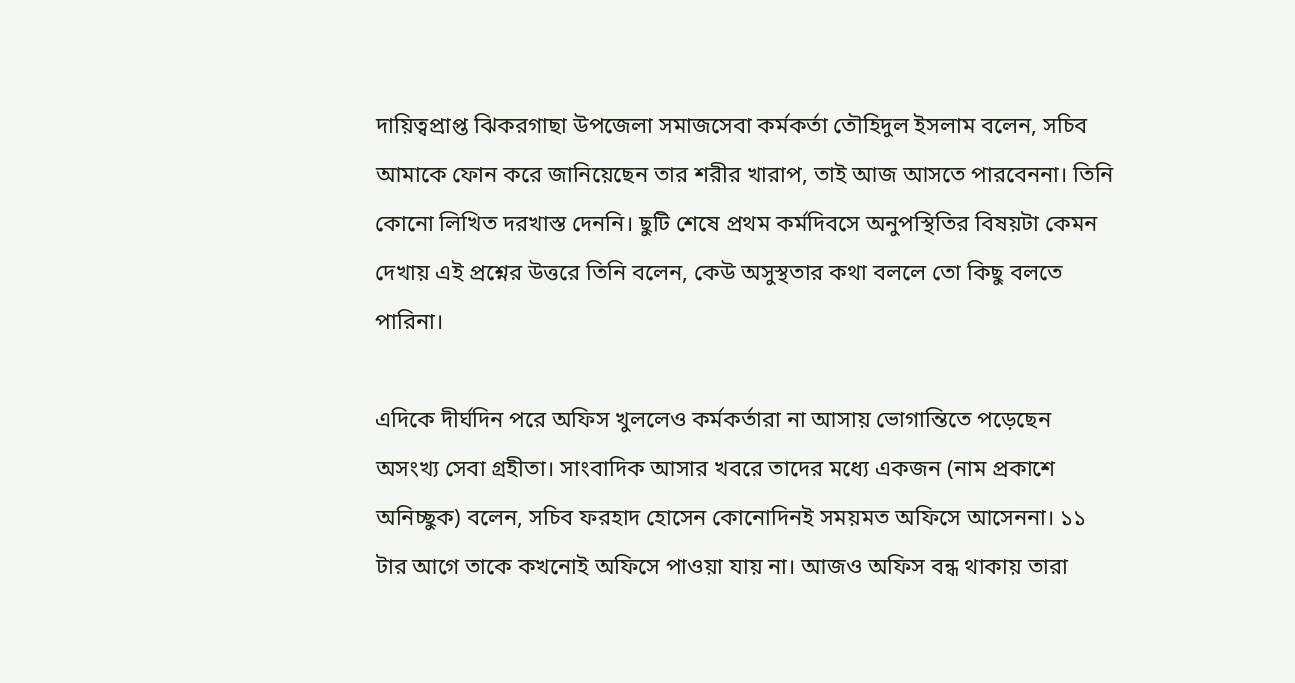দায়িত্বপ্রাপ্ত ঝিকরগাছা উপজেলা সমাজসেবা কর্মকর্তা তৌহিদুল ইসলাম বলেন, সচিব আমাকে ফোন করে জানিয়েছেন তার শরীর খারাপ, তাই আজ আসতে পারবেননা। তিনি কোনো লিখিত দরখাস্ত দেননি। ছুটি শেষে প্রথম কর্মদিবসে অনুপস্থিতির বিষয়টা কেমন দেখায় এই প্রশ্নের উত্তরে তিনি বলেন, কেউ অসুস্থতার কথা বললে তো কিছু বলতে পারিনা।

এদিকে দীর্ঘদিন পরে অফিস খুললেও কর্মকর্তারা না আসায় ভোগান্তিতে পড়েছেন অসংখ্য সেবা গ্রহীতা। সাংবাদিক আসার খবরে তাদের মধ্যে একজন (নাম প্রকাশে অনিচ্ছুক) বলেন, সচিব ফরহাদ হোসেন কোনোদিনই সময়মত অফিসে আসেননা। ১১ টার আগে তাকে কখনোই অফিসে পাওয়া যায় না। আজও অফিস বন্ধ থাকায় তারা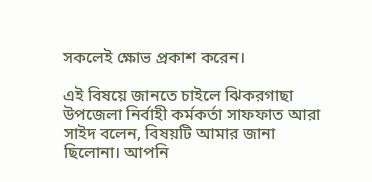সকলেই ক্ষোভ প্রকাশ করেন।

এই বিষয়ে জানতে চাইলে ঝিকরগাছা উপজেলা নির্বাহী কর্মকর্তা সাফফাত আরা সাইদ বলেন, বিষয়টি আমার জানা ছিলোনা। আপনি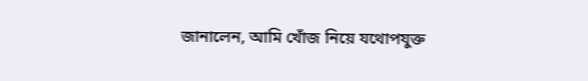জানালেন, আমি খোঁজ নিয়ে যথোপযুক্ত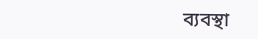ব্যবস্থা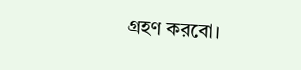গ্রহণ করবো।